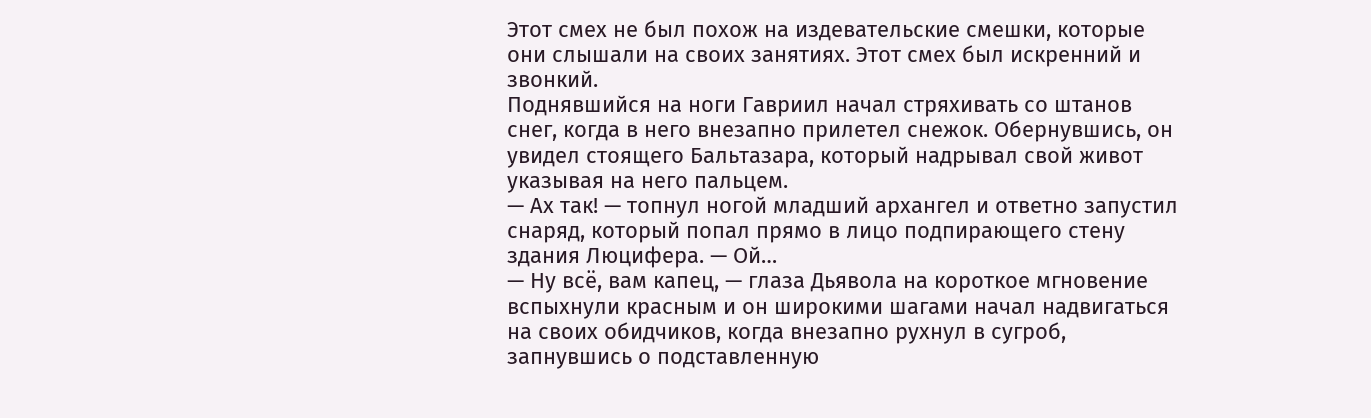Этот смех не был похож на издевательские смешки, которые они слышали на своих занятиях. Этот смех был искренний и звонкий.
Поднявшийся на ноги Гавриил начал стряхивать со штанов снег, когда в него внезапно прилетел снежок. Обернувшись, он увидел стоящего Бальтазара, который надрывал свой живот указывая на него пальцем.
— Ах так! — топнул ногой младший архангел и ответно запустил снаряд, который попал прямо в лицо подпирающего стену здания Люцифера. — Ой…
— Ну всё, вам капец, — глаза Дьявола на короткое мгновение вспыхнули красным и он широкими шагами начал надвигаться на своих обидчиков, когда внезапно рухнул в сугроб, запнувшись о подставленную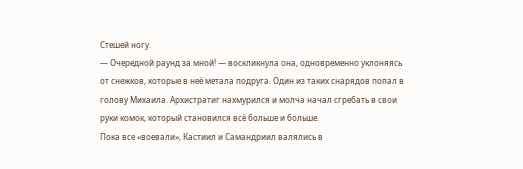Стешей ногу.
— Очередной раунд за мной! — воскликнула она, одновременно уклоняясь от снежков, которые в неё метала подруга. Один из таких снарядов попал в голову Михаила. Архистратиг нахмурился и молча начал сгребать в свои руки комок, который становился всё больше и больше.
Пока все «воевали», Кастиил и Самандриил валялись в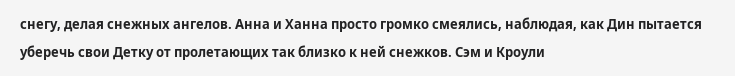снегу, делая снежных ангелов. Анна и Ханна просто громко смеялись, наблюдая, как Дин пытается уберечь свои Детку от пролетающих так близко к ней снежков. Сэм и Кроули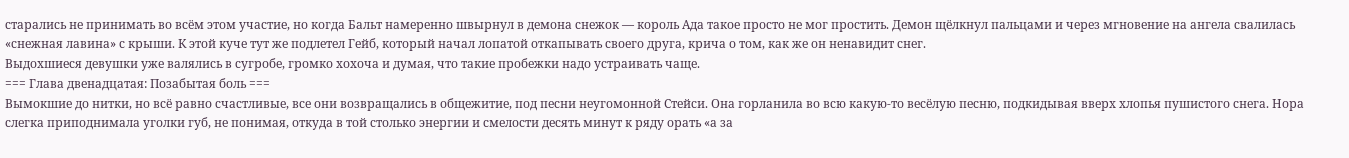старались не принимать во всём этом участие, но когда Бальт намеренно швырнул в демона снежок — король Ада такое просто не мог простить. Демон щёлкнул пальцами и через мгновение на ангела свалилась «снежная лавина» с крыши. К этой куче тут же подлетел Гейб, который начал лопатой откапывать своего друга, крича о том, как же он ненавидит снег.
Выдохшиеся девушки уже валялись в сугробе, громко хохоча и думая, что такие пробежки надо устраивать чаще.
=== Глава двенадцатая: Позабытая боль ===
Вымокшие до нитки, но всё равно счастливые, все они возвращались в общежитие, под песни неугомонной Стейси. Она горланила во всю какую-то весёлую песню, подкидывая вверх хлопья пушистого снега. Нора слегка приподнимала уголки губ, не понимая, откуда в той столько энергии и смелости десять минут к ряду орать «а за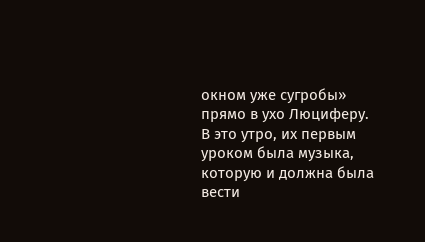окном уже сугробы» прямо в ухо Люциферу.
В это утро, их первым уроком была музыка, которую и должна была вести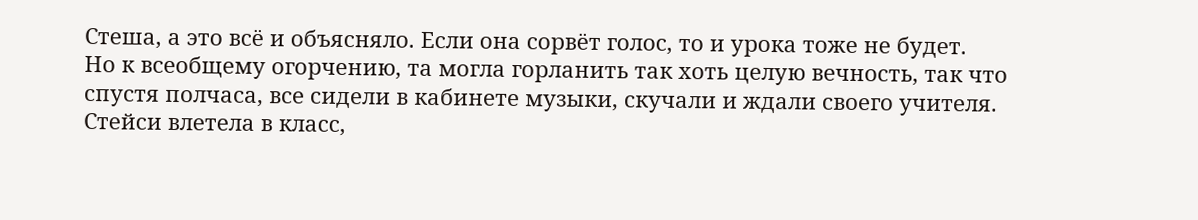Стеша, а это всё и объясняло. Если она сорвёт голос, то и урока тоже не будет.
Но к всеобщему огорчению, та могла горланить так хоть целую вечность, так что спустя полчаса, все сидели в кабинете музыки, скучали и ждали своего учителя. Стейси влетела в класс,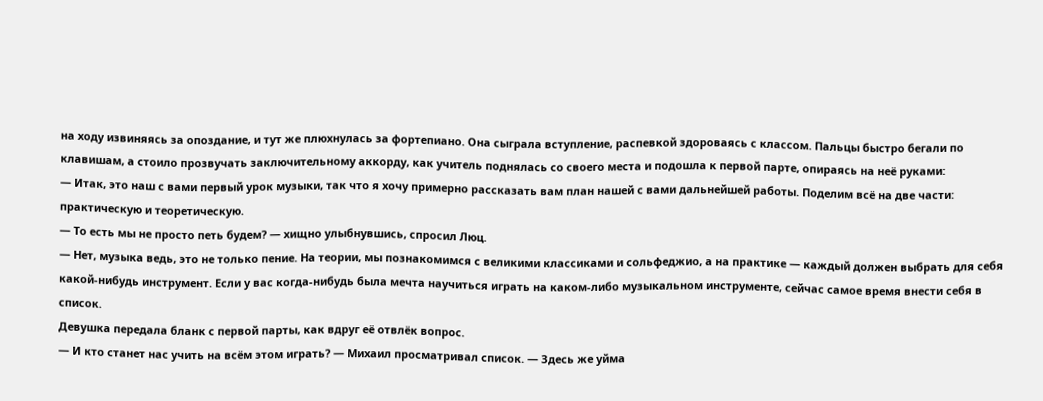на ходу извиняясь за опоздание, и тут же плюхнулась за фортепиано. Она сыграла вступление, распевкой здороваясь с классом. Пальцы быстро бегали по клавишам, а стоило прозвучать заключительному аккорду, как учитель поднялась со своего места и подошла к первой парте, опираясь на неё руками:
— Итак, это наш с вами первый урок музыки, так что я хочу примерно рассказать вам план нашей с вами дальнейшей работы. Поделим всё на две части: практическую и теоретическую.
— То есть мы не просто петь будем? — хищно улыбнувшись, спросил Люц.
— Нет, музыка ведь, это не только пение. На теории, мы познакомимся с великими классиками и сольфеджио, а на практике — каждый должен выбрать для себя какой-нибудь инструмент. Если у вас когда-нибудь была мечта научиться играть на каком-либо музыкальном инструменте, сейчас самое время внести себя в список.
Девушка передала бланк с первой парты, как вдруг её отвлёк вопрос.
— И кто станет нас учить на всём этом играть? — Михаил просматривал список. — Здесь же уйма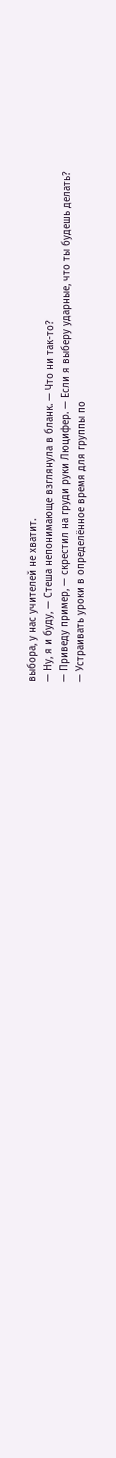выбора, у нас учителей не хватит.
— Ну, я и буду, — Стеша непонимающе взглянула в бланк. — Что ни так-то?
— Приведу пример, — скрестил на груди руки Люцифер. — Если я выберу ударные, что ты будешь делать?
— Устраивать уроки в определённое время для группы по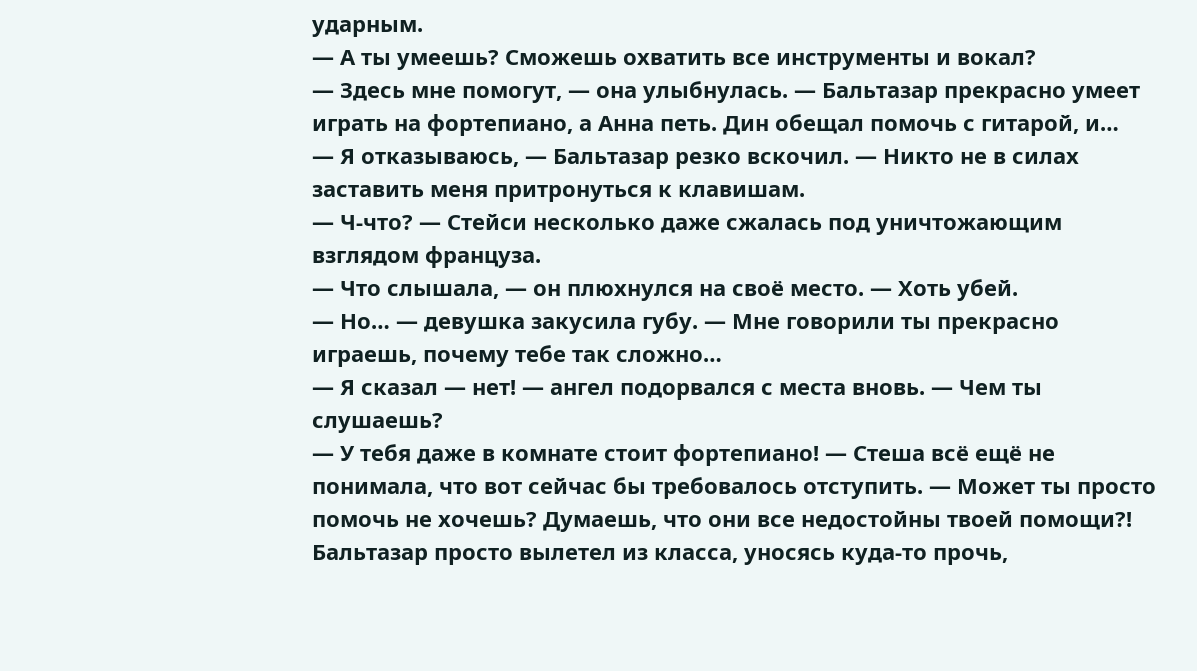ударным.
— А ты умеешь? Сможешь охватить все инструменты и вокал?
— Здесь мне помогут, — она улыбнулась. — Бальтазар прекрасно умеет играть на фортепиано, а Анна петь. Дин обещал помочь с гитарой, и…
— Я отказываюсь, — Бальтазар резко вскочил. — Никто не в силах заставить меня притронуться к клавишам.
— Ч-что? — Стейси несколько даже сжалась под уничтожающим взглядом француза.
— Что слышала, — он плюхнулся на своё место. — Хоть убей.
— Но… — девушка закусила губу. — Мне говорили ты прекрасно играешь, почему тебе так сложно…
— Я сказал — нет! — ангел подорвался с места вновь. — Чем ты слушаешь?
— У тебя даже в комнате стоит фортепиано! — Стеша всё ещё не понимала, что вот сейчас бы требовалось отступить. — Может ты просто помочь не хочешь? Думаешь, что они все недостойны твоей помощи?!
Бальтазар просто вылетел из класса, уносясь куда-то прочь,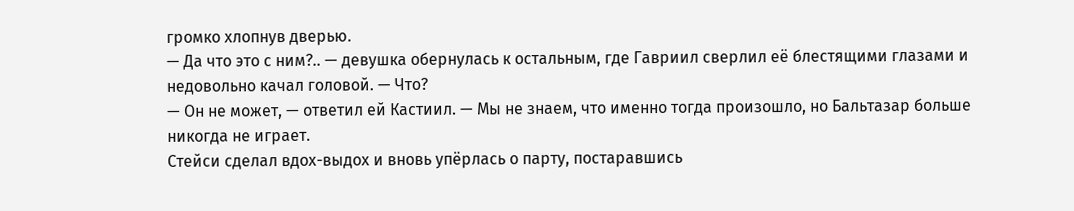громко хлопнув дверью.
— Да что это с ним?.. — девушка обернулась к остальным, где Гавриил сверлил её блестящими глазами и недовольно качал головой. — Что?
— Он не может, — ответил ей Кастиил. — Мы не знаем, что именно тогда произошло, но Бальтазар больше никогда не играет.
Стейси сделал вдох-выдох и вновь упёрлась о парту, постаравшись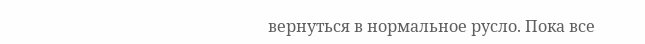вернуться в нормальное русло. Пока все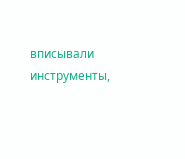вписывали инструменты,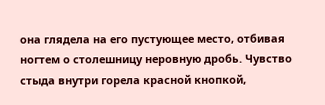она глядела на его пустующее место, отбивая ногтем о столешницу неровную дробь. Чувство стыда внутри горела красной кнопкой,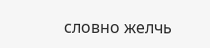словно желчь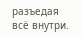разъедая всё внутри.